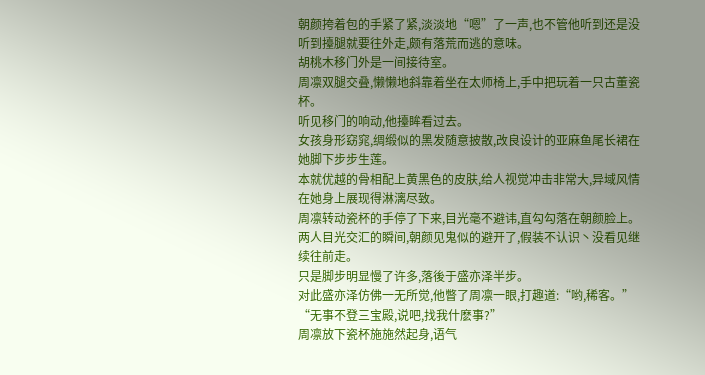朝颜挎着包的手紧了紧,淡淡地“嗯”了一声,也不管他听到还是没听到擡腿就要往外走,颇有落荒而逃的意味。
胡桃木移门外是一间接待室。
周凛双腿交叠,懒懒地斜靠着坐在太师椅上,手中把玩着一只古董瓷杯。
听见移门的响动,他擡眸看过去。
女孩身形窈窕,绸缎似的黑发随意披散,改良设计的亚麻鱼尾长裙在她脚下步步生莲。
本就优越的骨相配上黄黑色的皮肤,给人视觉冲击非常大,异域风情在她身上展现得淋漓尽致。
周凛转动瓷杯的手停了下来,目光毫不避讳,直勾勾落在朝颜脸上。
两人目光交汇的瞬间,朝颜见鬼似的避开了,假装不认识丶没看见继续往前走。
只是脚步明显慢了许多,落後于盛亦泽半步。
对此盛亦泽仿佛一无所觉,他瞥了周凛一眼,打趣道:“哟,稀客。”
“无事不登三宝殿,说吧,找我什麽事?”
周凛放下瓷杯施施然起身,语气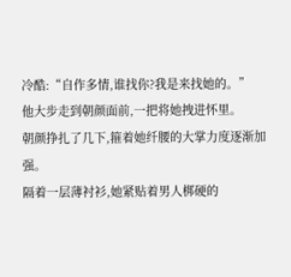冷酷:“自作多情,谁找你?我是来找她的。”
他大步走到朝颜面前,一把将她拽进怀里。
朝颜挣扎了几下,箍着她纤腰的大掌力度逐渐加强。
隔着一层薄衬衫,她紧贴着男人梆硬的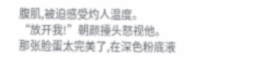腹肌,被迫感受灼人温度。
“放开我!”朝颜擡头怒视他。
那张脸蛋太完美了,在深色粉底液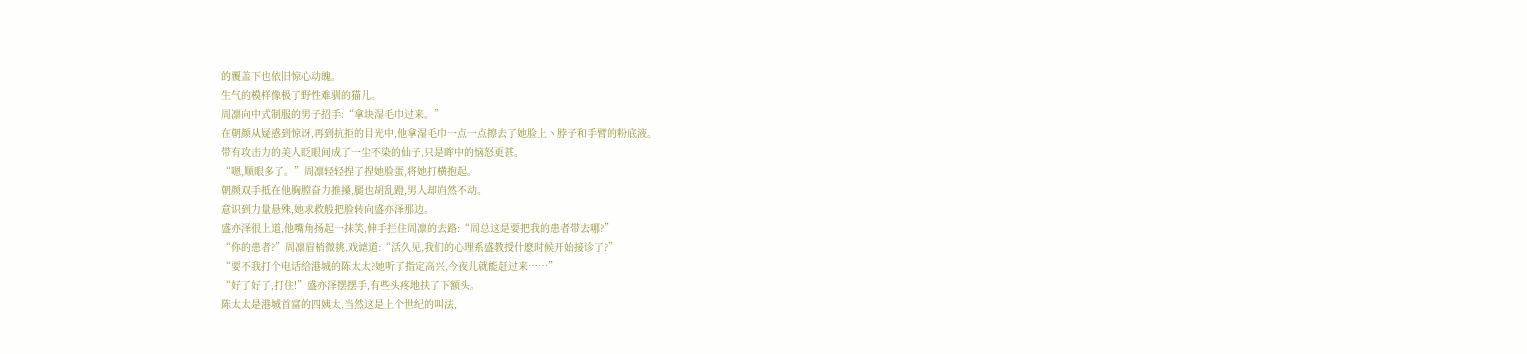的覆盖下也依旧惊心动魄。
生气的模样像极了野性难驯的猫儿。
周凛向中式制服的男子招手:“拿块湿毛巾过来。”
在朝颜从疑惑到惊讶,再到抗拒的目光中,他拿湿毛巾一点一点擦去了她脸上丶脖子和手臂的粉底液。
带有攻击力的美人眨眼间成了一尘不染的仙子,只是眸中的恼怒更甚。
“嗯,顺眼多了。”周凛轻轻捏了捏她脸蛋,将她打横抱起。
朝颜双手抵在他胸膛奋力推搡,腿也胡乱蹬,男人却岿然不动。
意识到力量悬殊,她求救般把脸转向盛亦泽那边。
盛亦泽很上道,他嘴角扬起一抹笑,伸手拦住周凛的去路:“周总这是要把我的患者带去哪?”
“你的患者?”周凛眉梢微挑,戏谑道:“活久见,我们的心理系盛教授什麽时候开始接诊了?”
“要不我打个电话给港城的陈太太?她听了指定高兴,今夜儿就能赶过来……”
“好了好了,打住!”盛亦泽摆摆手,有些头疼地扶了下额头。
陈太太是港城首富的四姨太,当然这是上个世纪的叫法,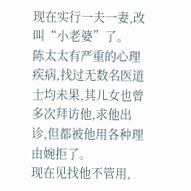现在实行一夫一妻,改叫“小老婆”了。
陈太太有严重的心理疾病,找过无数名医道士均未果,其儿女也曾多次拜访他,求他出诊,但都被他用各种理由婉拒了。
现在见找他不管用,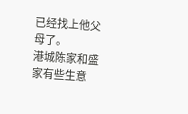已经找上他父母了。
港城陈家和盛家有些生意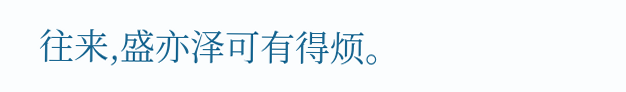往来,盛亦泽可有得烦。